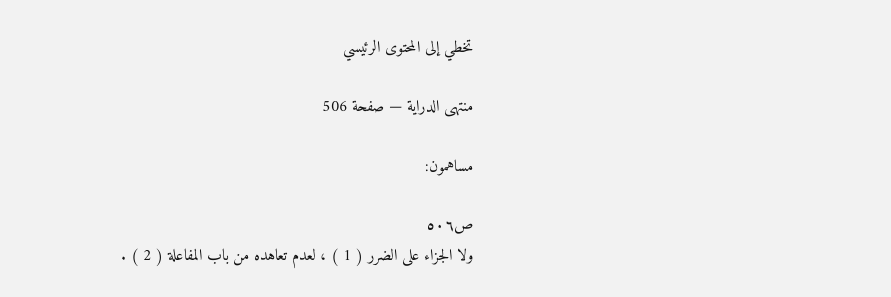تخطي إلى المحتوى الرئيسي

منتهى الدراية — صفحة 506

مساهمون:

ص٥٠٦
ولا الجزاء على الضرر ( 1 ) ، لعدم تعاهده من باب المفاعلة ( 2 ) .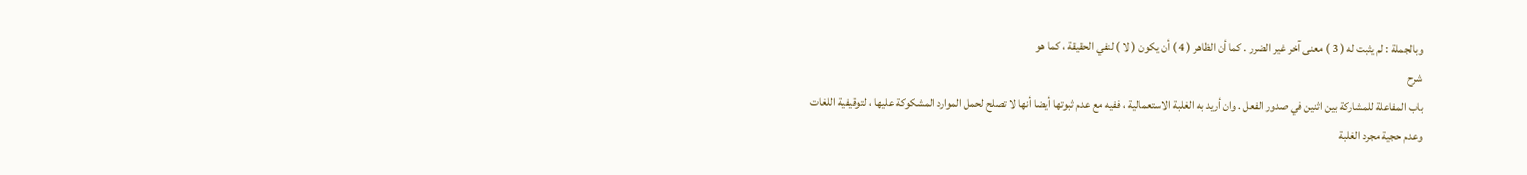وبالجملة : لم يثبت له ( 3 ) معنى آخر غير الضرر . كما أن الظاهر ( 4 ) أن يكون ( لا ) لنفي الحقيقة ، كما هو
شرح
باب المفاعلة للمشاركة بين اثنين في صدور الفعل . وان أريد به الغلبة الاستعمالية ، ففيه مع عدم ثبوتها أيضا أنها لا تصلح لحمل الموارد المشكوكة عليها ، لتوقيفية اللغات وعدم حجية مجرد الغلبة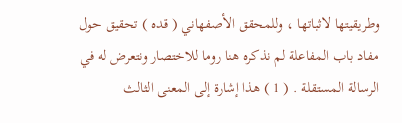وطريقيتها لاثباتها ، وللمحقق الأصفهاني ( قده ) تحقيق حول مفاد باب المفاعلة لم نذكره هنا روما للاختصار ونتعرض له في الرسالة المستقلة . ( 1 ) هذا إشارة إلى المعنى الثالث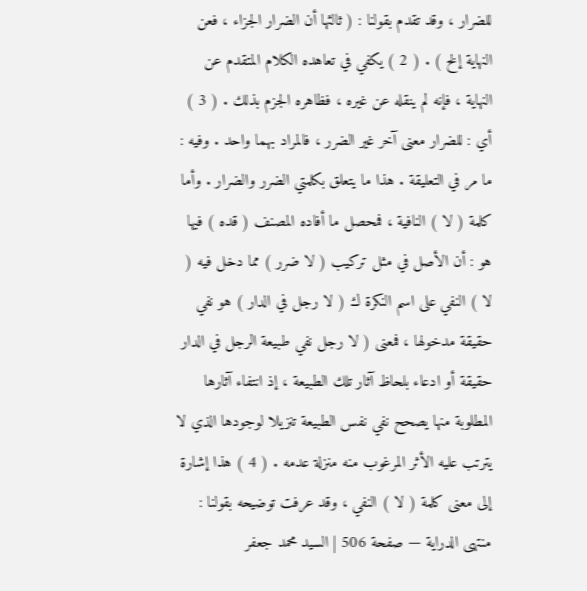للضرار ، وقد تقدم بقولنا : ( ثالثها أن الضرار الجزاء ، فعن النهاية إلخ ) . ( 2 ) يكفي في تعاهده الكلام المتقدم عن النهاية ، فإنه لم ينقله عن غيره ، فظاهره الجزم بذلك . ( 3 ) أي : للضرار معنى آخر غير الضرر ، فالمراد بهما واحد . وفيه : ما مر في التعليقة . هذا ما يتعلق بكلمتي الضرر والضرار . وأما كلمة ( لا ) النافية ، فمحصل ما أفاده المصنف ( قده ) فيها هو : أن الأصل في مثل تركيب ( لا ضرر ) مما دخل فيه ( لا ) النفي على اسم النكرة ك ( لا رجل في الدار ) هو نفي حقيقة مدخولها ، فمعنى ( لا رجل نفي طبيعة الرجل في الدار حقيقة أو ادعاء بلحاظ آثار تلك الطبيعة ، إذ انتفاء آثارها المطلوبة منها يصحح نفي نفس الطبيعة تنزيلا لوجودها الذي لا يترتب عليه الأثر المرغوب منه منزلة عدمه . ( 4 ) هذا إشارة إلى معنى كلمة ( لا ) النفي ، وقد عرفت توضيحه بقولنا :
منتهى الدراية — صفحة 506 | السيد محمد جعفر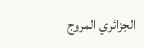الجزائري المروج